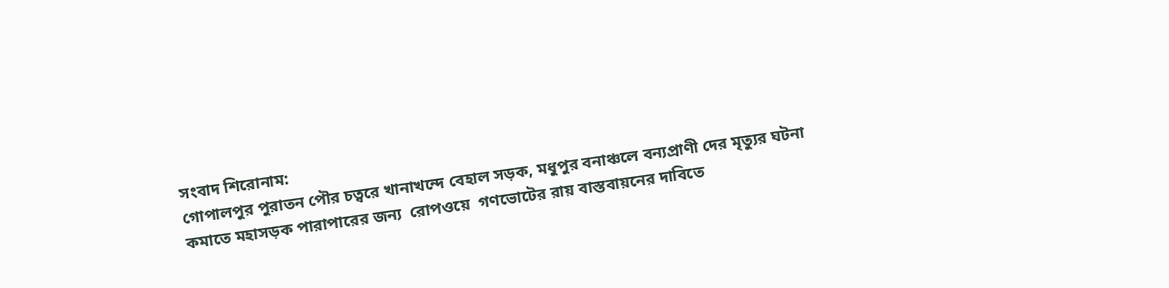সংবাদ শিরোনাম:
গোপালপুর পুরাতন পৌর চত্বরে খানাখন্দে বেহাল সড়ক, মধুপুর বনাঞ্চলে বন্যপ্রাণী দের মৃত্যুর ঘটনা কমাতে মহাসড়ক পারাপারের জন্য  রোপওয়ে  গণভোটের রায় বাস্তবায়নের দাবিতে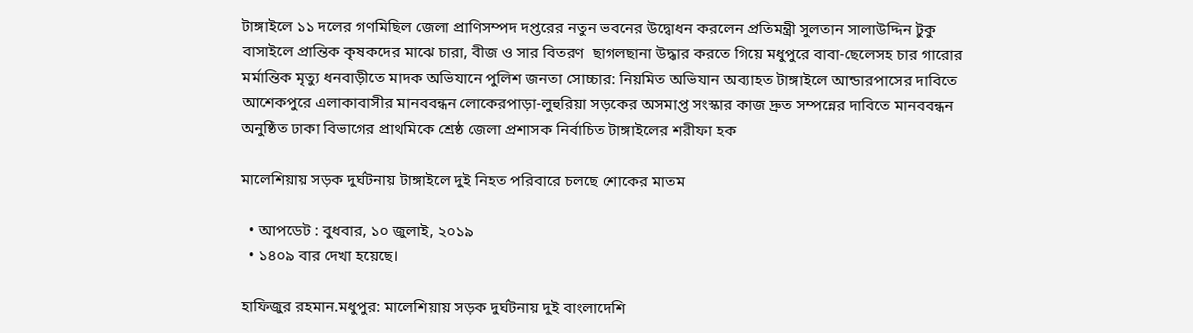টাঙ্গাইলে ১১ দলের গণমিছিল জেলা প্রাণিসম্পদ দপ্তরের নতুন ভবনের উদ্বোধন করলেন প্রতিমন্ত্রী সুলতান সালাউদ্দিন টুকু বাসাইলে প্রান্তিক কৃষকদের মাঝে চারা, বীজ ও সার বিতরণ  ছাগলছানা উদ্ধার করতে গিয়ে মধুপুরে বাবা-ছেলেসহ চার গারোর মর্মান্তিক মৃত্যু ধনবাড়ীতে মাদক অভিযানে পুলিশ জনতা সোচ্চার: নিয়মিত অভিযান অব্যাহত টাঙ্গাইলে আন্ডারপাসের দাবিতে আশেকপুরে এলাকাবাসীর মানববন্ধন লোকেরপাড়া-লুহুরিয়া সড়কের অসমাপ্ত সংস্কার কাজ দ্রুত সম্পন্নের দাবিতে মানববন্ধন অনুষ্ঠিত ঢাকা বিভাগের প্রাথমিকে শ্রেষ্ঠ জেলা প্রশাসক নির্বাচিত টাঙ্গাইলের শরীফা হক

মালেশিয়ায় সড়ক দুর্ঘটনায় টাঙ্গাইলে দুই নিহত পরিবারে চলছে শোকের মাতম

  • আপডেট : বুধবার, ১০ জুলাই, ২০১৯
  • ১৪০৯ বার দেখা হয়েছে।

হাফিজুর রহমান.মধুপুর: মালেশিয়ায় সড়ক দুর্ঘটনায় দুই বাংলাদেশি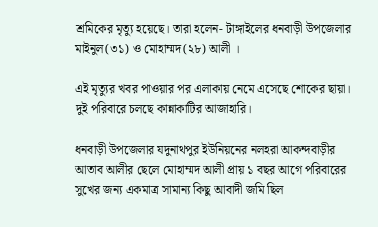শ্রমিকের মৃত্যু হয়েছে। তারা হলেন- টাঙ্গাইলের ধনবাড়ী উপজেলার মাইনুল(৩১) ও মোহাম্মদ(২৮) আলী ।

এই মৃত্যুর খবর পাওয়ার পর এলাকায় নেমে এসেছে শোকের ছায়া। দুই পরিবারে চলছে কান্নাকাটির আজাহারি।

ধনবাড়ী উপজেলার যদুনাথপুর ইউনিয়নের নলহরা আকন্দবাড়ীর আতাব আলীর ছেলে মোহাম্মদ আলী প্রায় ১ বছর আগে পরিবারের সুখের জন্য একমাত্র সামান্য কিছু আবাদী জমি ছিল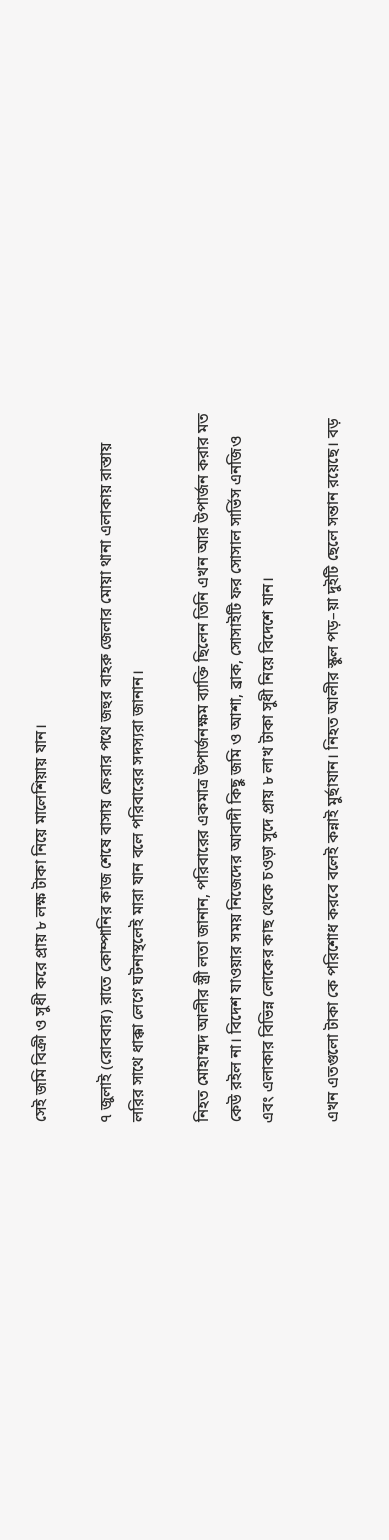সেই জমি বিক্রী ও সুধী করে প্রায় ৮ লক্ষ টাকা নিয়ে মালেশিয়ায় যান।

৭ জুলাই (রোববার) রাতে কোম্পানির কাজ শেষে বাসায় ফেরার পথে জহুর বাহরু জেলার মোয়া থানা এলাকায় রাস্তায় লরির সাথে ধাক্কা লেগে ঘটনাস্থলেই মারা যান বলে পরিবারের সদস্যরা জানান।

নিহত মোহাম্মদ আলীর স্ত্রী লতা জানান, পরিবারের একমাত্র উপার্জনক্ষম ব্যাক্তি ছিলেন তিনি এখন আর উপার্জন করার মত কেউ রইল না। বিদেশ যাওয়ার সময় নিজেদের আবাদী কিছু জমি ও আশা, ব্রাক, সোসাইটি ফর সোসাল সার্ভিস এনজিও এবং এলাকার বিভিন্ন লোকের কাছ থেকে চওড়া সুদে প্রায় ৮ লাখ টাকা সুধী নিয়ে বিদেশে যান।

এখন এতগুলো টাকা কে পরিশোধ করবে বলেই কন্নাই মুর্ছাযান। নিহত আলীর স্কুল পড়–য়া দুইটি ছেলে সন্তান রয়েছে। বড়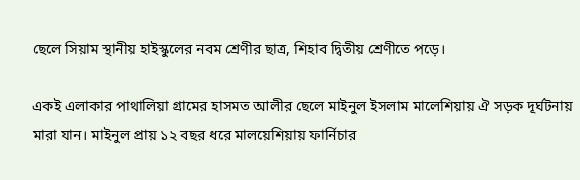ছেলে সিয়াম স্থানীয় হাইস্কুলের নবম শ্রেণীর ছাত্র, শিহাব দ্বিতীয় শ্রেণীতে পড়ে।

একই এলাকার পাথালিয়া গ্রামের হাসমত আলীর ছেলে মাইনুল ইসলাম মালেশিয়ায় ঐ সড়ক দূর্ঘটনায় মারা যান। মাইনুল প্রায় ১২ বছর ধরে মালয়েশিয়ায় ফার্নিচার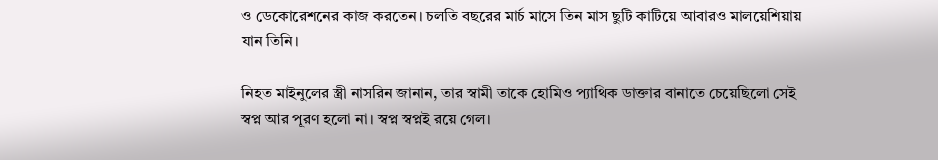ও ডেকোরেশনের কাজ করতেন। চলতি বছরের মার্চ মাসে তিন মাস ছুটি কাটিয়ে আবারও মালয়েশিয়ায় যান তিনি।

নিহত মাইনুলের স্ত্রী নাসরিন জানান, তার স্বামী তাকে হোমিও প্যাথিক ডাক্তার বানাতে চেয়েছিলো সেই স্বপ্ন আর পূরণ হলো না। স্বপ্ন স্বপ্নই রয়ে গেল।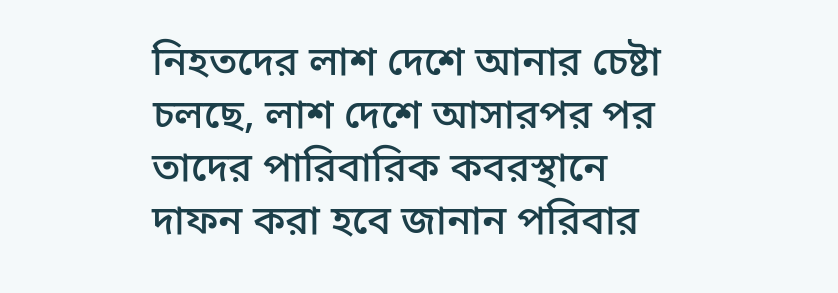নিহতদের লাশ দেশে আনার চেষ্টা চলছে, লাশ দেশে আসারপর পর তাদের পারিবারিক কবরস্থানে দাফন করা হবে জানান পরিবার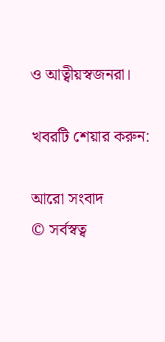ও আত্বীয়স্বজনরা।

খবরটি শেয়ার করুন:

আরো সংবাদ
© সর্বস্বত্ব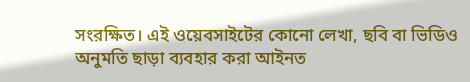সংরক্ষিত। এই ওয়েবসাইটের কোনো লেখা, ছবি বা ভিডিও অনুমতি ছাড়া ব্যবহার করা আইনত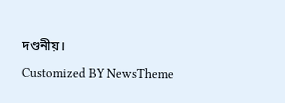দণ্ডনীয়।
Customized BY NewsTheme